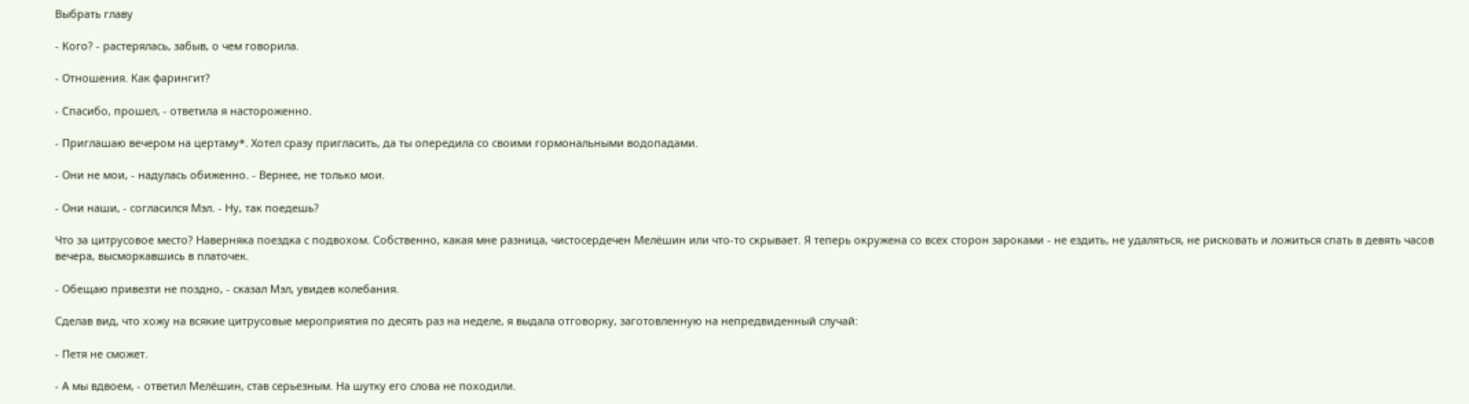Выбрать главу

- Кого? - растерялась, забыв, о чем говорила.

- Отношения. Как фарингит?

- Спасибо, прошел, - ответила я настороженно.

- Приглашаю вечером на цертаму*. Хотел сразу пригласить, да ты опередила со своими гормональными водопадами.

- Они не мои, - надулась обиженно. - Вернее, не только мои.

- Они наши, - согласился Мэл. - Ну, так поедешь?

Что за цитрусовое место? Наверняка поездка с подвохом. Собственно, какая мне разница, чистосердечен Мелёшин или что-то скрывает. Я теперь окружена со всех сторон зароками - не ездить, не удаляться, не рисковать и ложиться спать в девять часов вечера, высморкавшись в платочек.

- Обещаю привезти не поздно, - сказал Мэл, увидев колебания.

Сделав вид, что хожу на всякие цитрусовые мероприятия по десять раз на неделе, я выдала отговорку, заготовленную на непредвиденный случай:

- Петя не сможет.

- А мы вдвоем, - ответил Мелёшин, став серьезным. На шутку его слова не походили.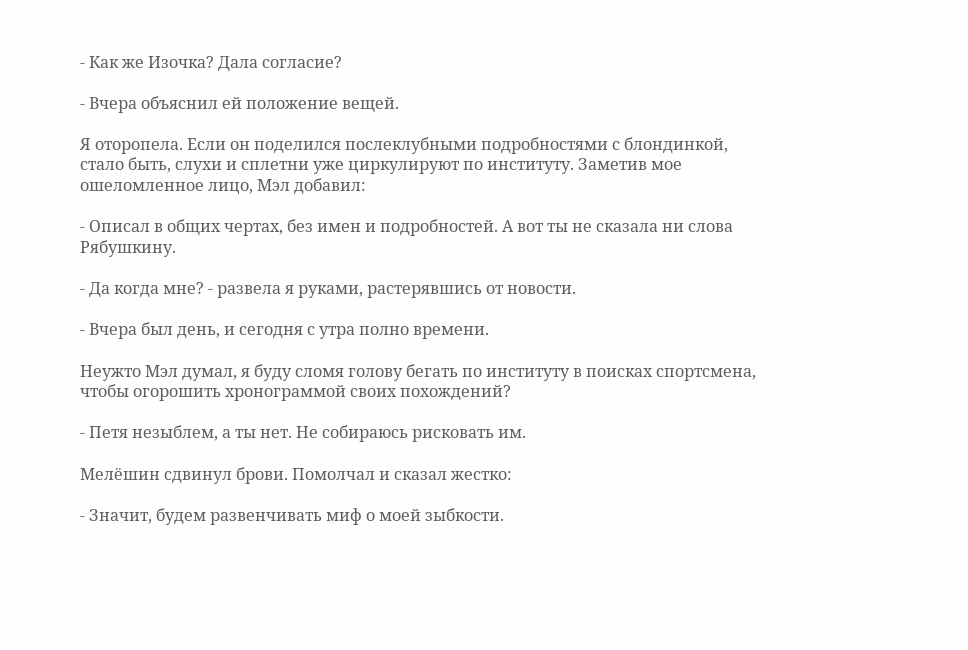- Как же Изочка? Дала согласие?

- Вчера объяснил ей положение вещей.

Я оторопела. Если он поделился послеклубными подробностями с блондинкой, стало быть, слухи и сплетни уже циркулируют по институту. Заметив мое ошеломленное лицо, Мэл добавил:

- Описал в общих чертах, без имен и подробностей. А вот ты не сказала ни слова Рябушкину.

- Да когда мне? - развела я руками, растерявшись от новости.

- Вчера был день, и сегодня с утра полно времени.

Неужто Мэл думал, я буду сломя голову бегать по институту в поисках спортсмена, чтобы огорошить хронограммой своих похождений?

- Петя незыблем, а ты нет. Не собираюсь рисковать им.

Мелёшин сдвинул брови. Помолчал и сказал жестко:

- Значит, будем развенчивать миф о моей зыбкости.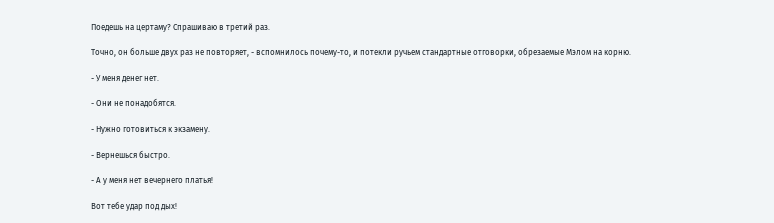Поедешь на цертаму? Спрашиваю в третий раз.

Точно, он больше двух раз не повторяет, - вспомнилось почему-то, и потекли ручьем стандартные отговорки, обрезаемые Мэлом на корню.

- У меня денег нет.

- Они не понадобятся.

- Нужно готовиться к экзамену.

- Вернешься быстро.

- А у меня нет вечернего платья!

Вот тебе удар под дых!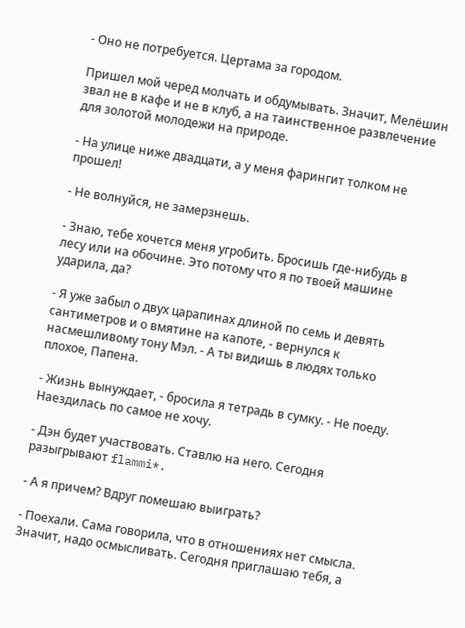- Оно не потребуется. Цертама за городом.

Пришел мой черед молчать и обдумывать. Значит, Мелёшин звал не в кафе и не в клуб, а на таинственное развлечение для золотой молодежи на природе.

- На улице ниже двадцати, а у меня фарингит толком не прошел!

- Не волнуйся, не замерзнешь.

- Знаю, тебе хочется меня угробить. Бросишь где-нибудь в лесу или на обочине. Это потому что я по твоей машине ударила, да?

- Я уже забыл о двух царапинах длиной по семь и девять сантиметров и о вмятине на капоте, - вернулся к насмешливому тону Мэл. - А ты видишь в людях только плохое, Папена.

- Жизнь вынуждает, - бросила я тетрадь в сумку. - Не поеду. Наездилась по самое не хочу.

- Дэн будет участвовать. Ставлю на него. Сегодня разыгрывают flammi*.

- А я причем? Вдруг помешаю выиграть?

- Поехали. Сама говорила, что в отношениях нет смысла. Значит, надо осмысливать. Сегодня приглашаю тебя, а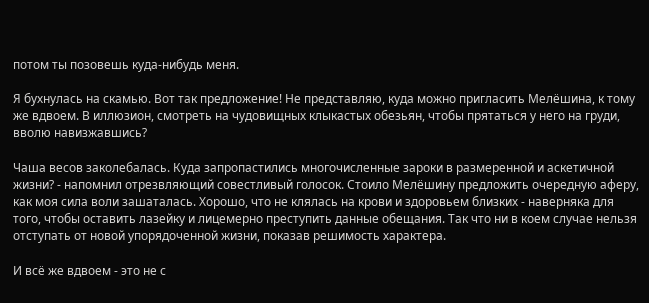потом ты позовешь куда-нибудь меня.

Я бухнулась на скамью. Вот так предложение! Не представляю, куда можно пригласить Мелёшина, к тому же вдвоем. В иллюзион, смотреть на чудовищных клыкастых обезьян, чтобы прятаться у него на груди, вволю навизжавшись?

Чаша весов заколебалась. Куда запропастились многочисленные зароки в размеренной и аскетичной жизни? - напомнил отрезвляющий совестливый голосок. Стоило Мелёшину предложить очередную аферу, как моя сила воли зашаталась. Хорошо, что не клялась на крови и здоровьем близких - наверняка для того, чтобы оставить лазейку и лицемерно преступить данные обещания. Так что ни в коем случае нельзя отступать от новой упорядоченной жизни, показав решимость характера.

И всё же вдвоем - это не с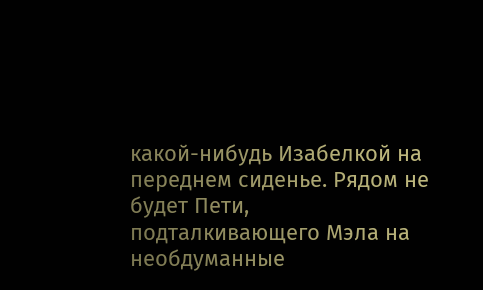какой-нибудь Изабелкой на переднем сиденье. Рядом не будет Пети, подталкивающего Мэла на необдуманные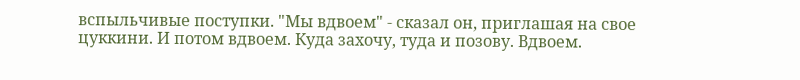вспыльчивые поступки. "Мы вдвоем" - сказал он, приглашая на свое цуккини. И потом вдвоем. Куда захочу, туда и позову. Вдвоем.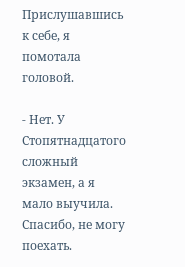Прислушавшись к себе, я помотала головой.

- Нет. У Стопятнадцатого сложный экзамен, а я мало выучила. Спасибо, не могу поехать.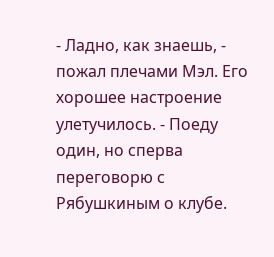- Ладно, как знаешь, - пожал плечами Мэл. Его хорошее настроение улетучилось. - Поеду один, но сперва переговорю с Рябушкиным о клубе.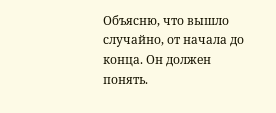Объясню, что вышло случайно, от начала до конца. Он должен понять.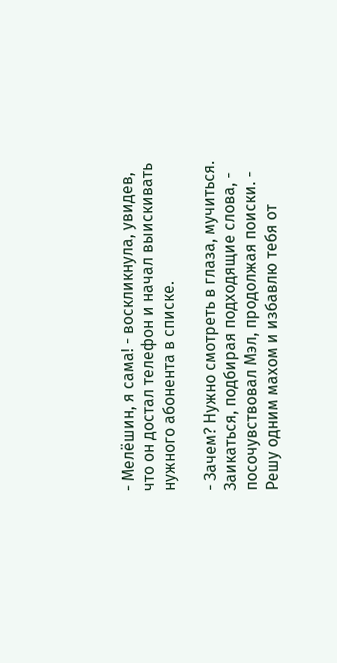- Мелёшин, я сама! - воскликнула, увидев, что он достал телефон и начал выискивать нужного абонента в списке.

- Зачем? Нужно смотреть в глаза, мучиться. Заикаться, подбирая подходящие слова, - посочувствовал Мэл, продолжая поиски. - Решу одним махом и избавлю тебя от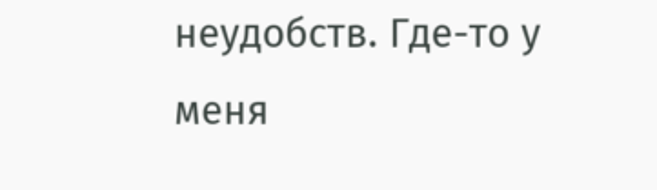неудобств. Где-то у меня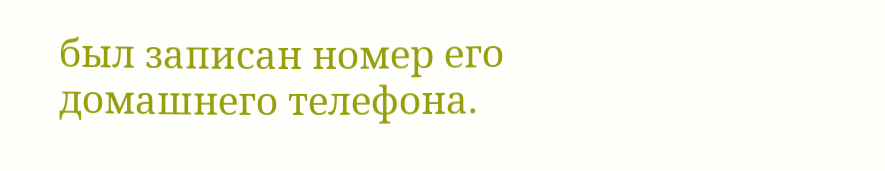был записан номер его домашнего телефона.